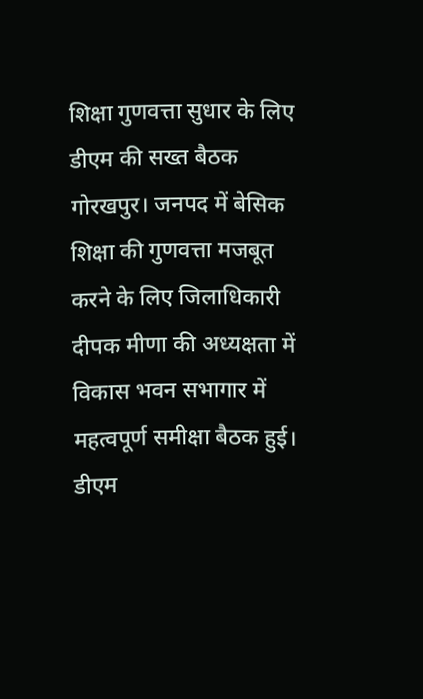शिक्षा गुणवत्ता सुधार के लिए डीएम की सख्त बैठक
गोरखपुर। जनपद में बेसिक शिक्षा की गुणवत्ता मजबूत करने के लिए जिलाधिकारी दीपक मीणा की अध्यक्षता में विकास भवन सभागार में महत्वपूर्ण समीक्षा बैठक हुई। डीएम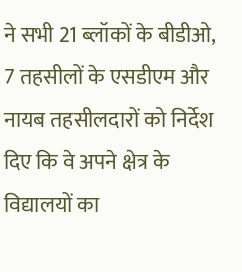ने सभी 21 ब्लॉकों के बीडीओ, 7 तहसीलों के एसडीएम और नायब तहसीलदारों को निर्देश दिए कि वे अपने क्षेत्र के विद्यालयों का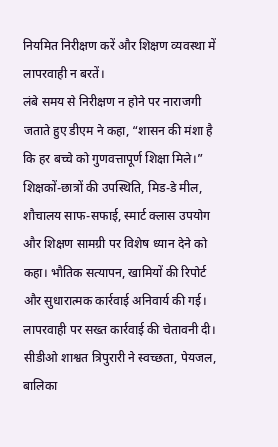नियमित निरीक्षण करें और शिक्षण व्यवस्था में लापरवाही न बरतें।
लंबे समय से निरीक्षण न होने पर नाराजगी जताते हुए डीएम ने कहा, “शासन की मंशा है कि हर बच्चे को गुणवत्तापूर्ण शिक्षा मिले।” शिक्षकों-छात्रों की उपस्थिति, मिड-डे मील, शौचालय साफ-सफाई, स्मार्ट क्लास उपयोग और शिक्षण सामग्री पर विशेष ध्यान देने को कहा। भौतिक सत्यापन, खामियों की रिपोर्ट और सुधारात्मक कार्रवाई अनिवार्य की गई। लापरवाही पर सख्त कार्रवाई की चेतावनी दी।
सीडीओ शाश्वत त्रिपुरारी ने स्वच्छता, पेयजल, बालिका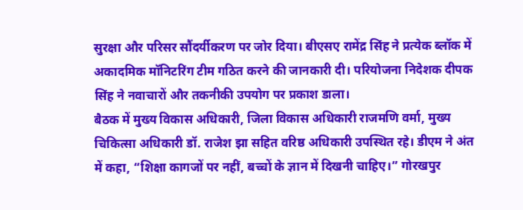सुरक्षा और परिसर सौंदर्यीकरण पर जोर दिया। बीएसए रामेंद्र सिंह ने प्रत्येक ब्लॉक में अकादमिक मॉनिटरिंग टीम गठित करने की जानकारी दी। परियोजना निदेशक दीपक सिंह ने नवाचारों और तकनीकी उपयोग पर प्रकाश डाला।
बैठक में मुख्य विकास अधिकारी, जिला विकास अधिकारी राजमणि वर्मा, मुख्य चिकित्सा अधिकारी डॉ. राजेश झा सहित वरिष्ठ अधिकारी उपस्थित रहे। डीएम ने अंत में कहा, “शिक्षा कागजों पर नहीं, बच्चों के ज्ञान में दिखनी चाहिए।” गोरखपुर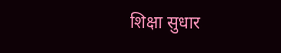शिक्षा सुधार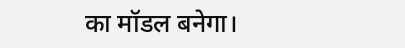का मॉडल बनेगा।